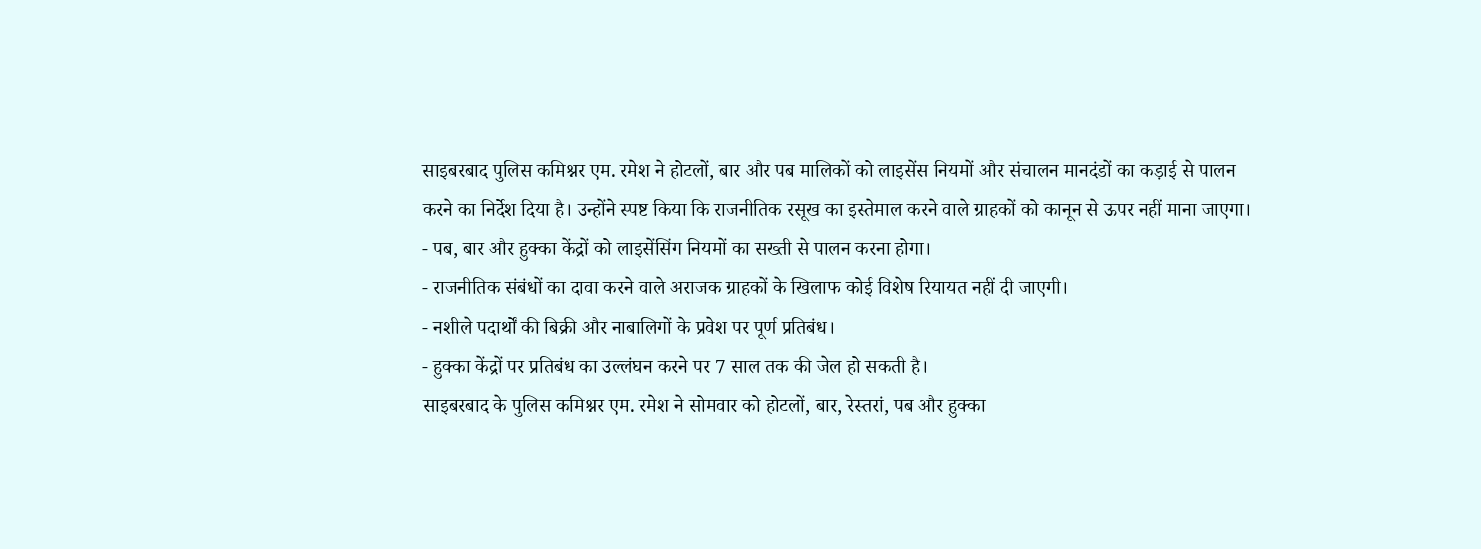साइबरबाद पुलिस कमिश्नर एम. रमेश ने होटलों, बार और पब मालिकों को लाइसेंस नियमों और संचालन मानदंडों का कड़ाई से पालन करने का निर्देश दिया है। उन्होंने स्पष्ट किया कि राजनीतिक रसूख का इस्तेमाल करने वाले ग्राहकों को कानून से ऊपर नहीं माना जाएगा।
- पब, बार और हुक्का केंद्रों को लाइसेंसिंग नियमों का सख्ती से पालन करना होगा।
- राजनीतिक संबंधों का दावा करने वाले अराजक ग्राहकों के खिलाफ कोई विशेष रियायत नहीं दी जाएगी।
- नशीले पदार्थों की बिक्री और नाबालिगों के प्रवेश पर पूर्ण प्रतिबंध।
- हुक्का केंद्रों पर प्रतिबंध का उल्लंघन करने पर 7 साल तक की जेल हो सकती है।
साइबरबाद के पुलिस कमिश्नर एम. रमेश ने सोमवार को होटलों, बार, रेस्तरां, पब और हुक्का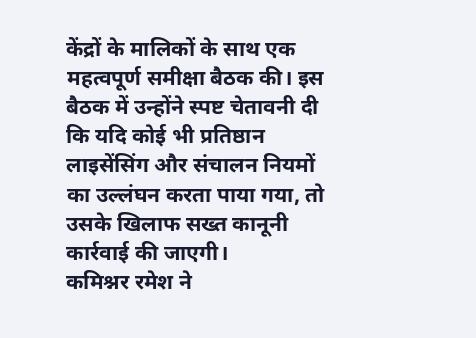केंद्रों के मालिकों के साथ एक महत्वपूर्ण समीक्षा बैठक की। इस बैठक में उन्होंने स्पष्ट चेतावनी दी कि यदि कोई भी प्रतिष्ठान लाइसेंसिंग और संचालन नियमों का उल्लंघन करता पाया गया, तो उसके खिलाफ सख्त कानूनी कार्रवाई की जाएगी।
कमिश्नर रमेश ने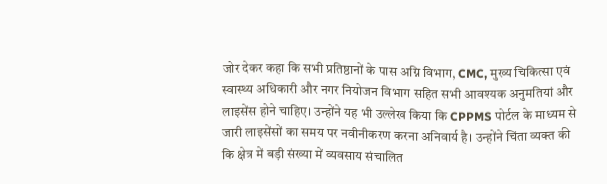जोर देकर कहा कि सभी प्रतिष्ठानों के पास अग्नि विभाग, CMC, मुख्य चिकित्सा एवं स्वास्थ्य अधिकारी और नगर नियोजन विभाग सहित सभी आवश्यक अनुमतियां और लाइसेंस होने चाहिए। उन्होंने यह भी उल्लेख किया कि CPPMS पोर्टल के माध्यम से जारी लाइसेंसों का समय पर नवीनीकरण करना अनिवार्य है। उन्होंने चिंता व्यक्त की कि क्षेत्र में बड़ी संख्या में व्यवसाय संचालित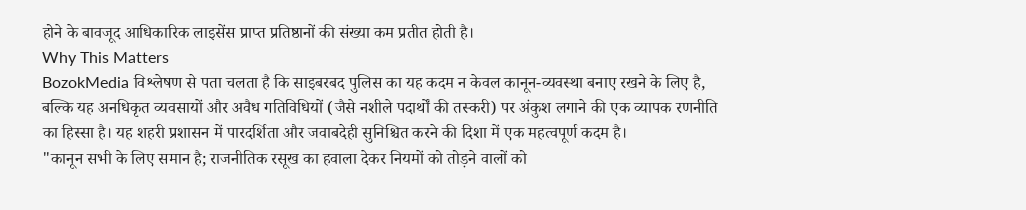होने के बावजूद आधिकारिक लाइसेंस प्राप्त प्रतिष्ठानों की संख्या कम प्रतीत होती है।
Why This Matters
BozokMedia विश्लेषण से पता चलता है कि साइबरबद पुलिस का यह कदम न केवल कानून-व्यवस्था बनाए रखने के लिए है, बल्कि यह अनधिकृत व्यवसायों और अवैध गतिविधियों (जैसे नशीले पदार्थों की तस्करी) पर अंकुश लगाने की एक व्यापक रणनीति का हिस्सा है। यह शहरी प्रशासन में पारदर्शिता और जवाबदेही सुनिश्चित करने की दिशा में एक महत्वपूर्ण कदम है।
"कानून सभी के लिए समान है; राजनीतिक रसूख का हवाला देकर नियमों को तोड़ने वालों को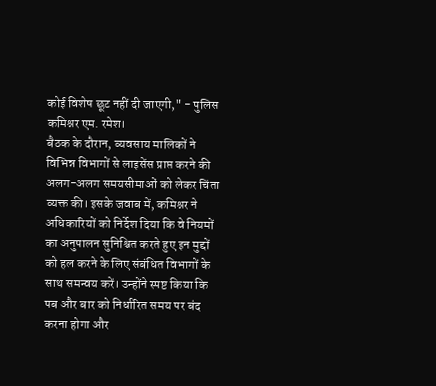कोई विशेष छूट नहीं दी जाएगी," - पुलिस कमिश्नर एम. रमेश।
बैठक के दौरान, व्यवसाय मालिकों ने विभिन्न विभागों से लाइसेंस प्राप्त करने की अलग-अलग समयसीमाओं को लेकर चिंता व्यक्त की। इसके जवाब में, कमिश्नर ने अधिकारियों को निर्देश दिया कि वे नियमों का अनुपालन सुनिश्चित करते हुए इन मुद्दों को हल करने के लिए संबंधित विभागों के साथ समन्वय करें। उन्होंने स्पष्ट किया कि पब और बार को निर्धारित समय पर बंद करना होगा और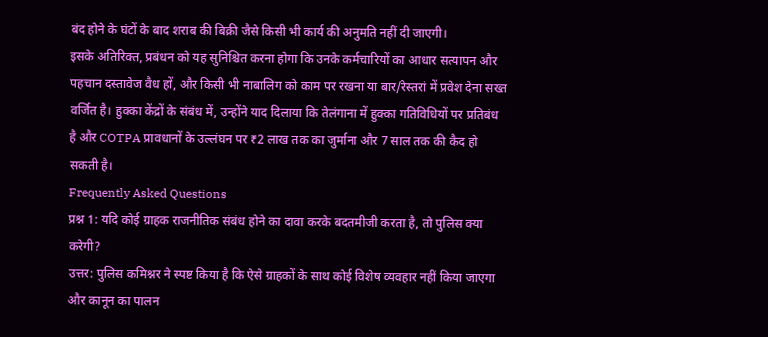बंद होने के घंटों के बाद शराब की बिक्री जैसे किसी भी कार्य की अनुमति नहीं दी जाएगी।
इसके अतिरिक्त, प्रबंधन को यह सुनिश्चित करना होगा कि उनके कर्मचारियों का आधार सत्यापन और पहचान दस्तावेज वैध हों, और किसी भी नाबालिग को काम पर रखना या बार/रेस्तरां में प्रवेश देना सख्त वर्जित है। हुक्का केंद्रों के संबंध में, उन्होंने याद दिलाया कि तेलंगाना में हुक्का गतिविधियों पर प्रतिबंध है और COTPA प्रावधानों के उल्लंघन पर ₹2 लाख तक का जुर्माना और 7 साल तक की कैद हो सकती है।
Frequently Asked Questions
प्रश्न 1: यदि कोई ग्राहक राजनीतिक संबंध होने का दावा करके बदतमीजी करता है, तो पुलिस क्या करेगी?
उत्तर: पुलिस कमिश्नर ने स्पष्ट किया है कि ऐसे ग्राहकों के साथ कोई विशेष व्यवहार नहीं किया जाएगा और कानून का पालन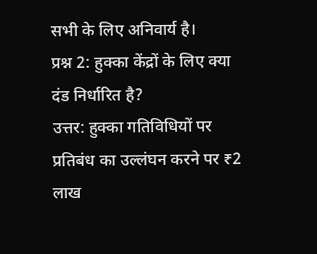सभी के लिए अनिवार्य है।
प्रश्न 2: हुक्का केंद्रों के लिए क्या दंड निर्धारित है?
उत्तर: हुक्का गतिविधियों पर प्रतिबंध का उल्लंघन करने पर ₹2 लाख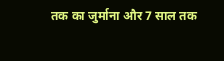तक का जुर्माना और 7 साल तक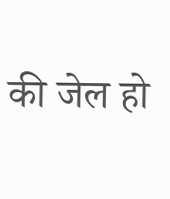की जेल हो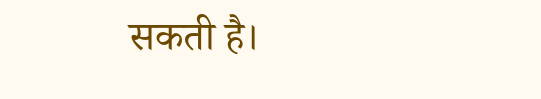सकती है।